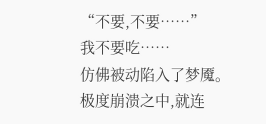“不要,不要……”
我不要吃……
仿佛被动陷入了梦魇。
极度崩溃之中,就连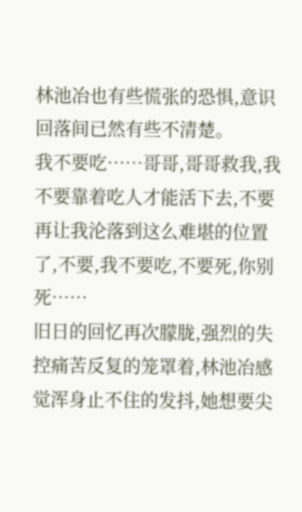林池冶也有些慌张的恐惧,意识回落间已然有些不清楚。
我不要吃……哥哥,哥哥救我,我不要靠着吃人才能活下去,不要再让我沦落到这么难堪的位置了,不要,我不要吃,不要死,你别死……
旧日的回忆再次朦胧,强烈的失控痛苦反复的笼罩着,林池冶感觉浑身止不住的发抖,她想要尖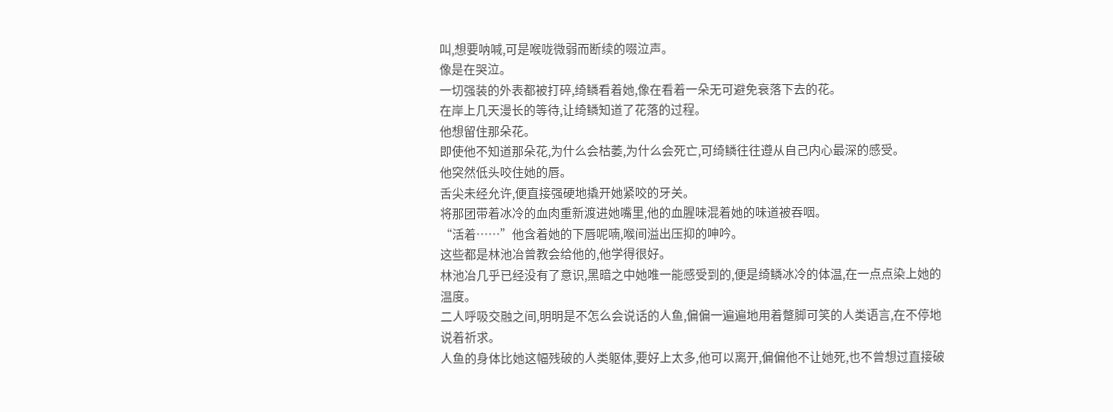叫,想要呐喊,可是喉咙微弱而断续的啜泣声。
像是在哭泣。
一切强装的外表都被打碎,绮鳞看着她,像在看着一朵无可避免衰落下去的花。
在岸上几天漫长的等待,让绮鳞知道了花落的过程。
他想留住那朵花。
即使他不知道那朵花,为什么会枯萎,为什么会死亡,可绮鳞往往遵从自己内心最深的感受。
他突然低头咬住她的唇。
舌尖未经允许,便直接强硬地撬开她紧咬的牙关。
将那团带着冰冷的血肉重新渡进她嘴里,他的血腥味混着她的味道被吞咽。
“活着……”他含着她的下唇呢喃,喉间溢出压抑的呻吟。
这些都是林池冶曾教会给他的,他学得很好。
林池冶几乎已经没有了意识,黑暗之中她唯一能感受到的,便是绮鳞冰冷的体温,在一点点染上她的温度。
二人呼吸交融之间,明明是不怎么会说话的人鱼,偏偏一遍遍地用着蹩脚可笑的人类语言,在不停地说着祈求。
人鱼的身体比她这幅残破的人类躯体,要好上太多,他可以离开,偏偏他不让她死,也不曾想过直接破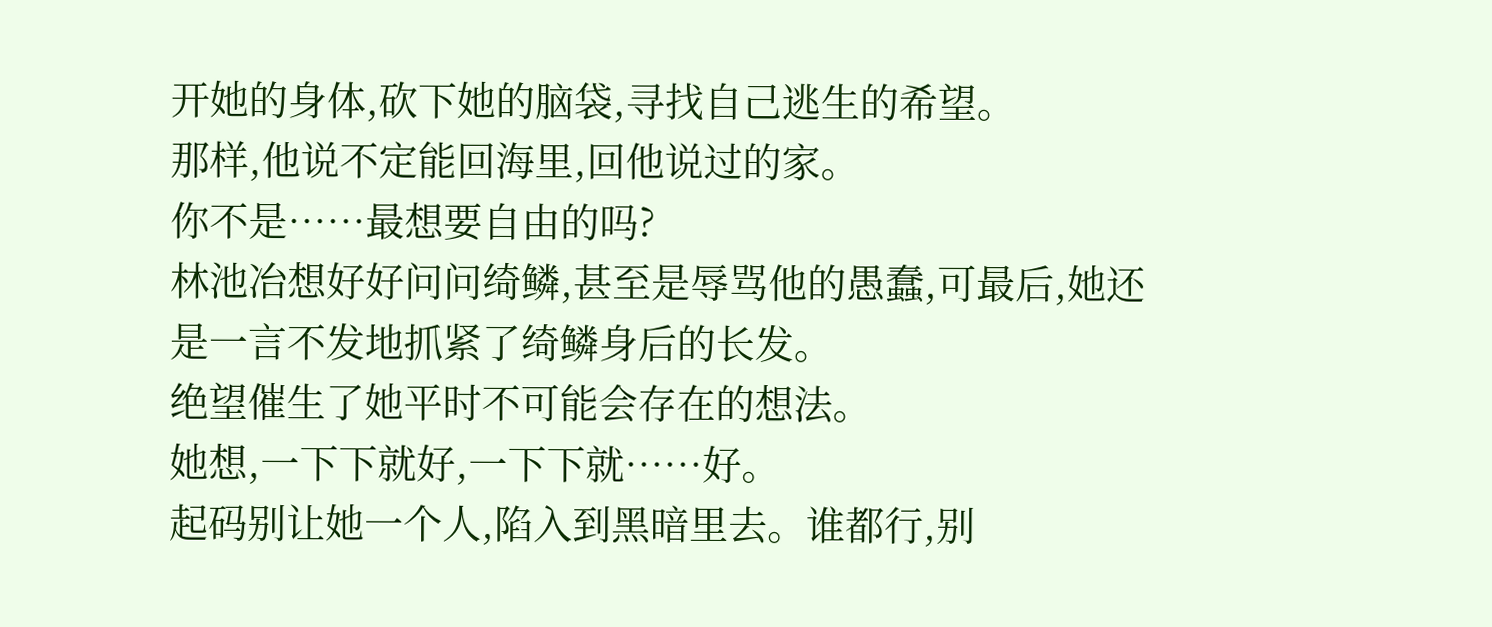开她的身体,砍下她的脑袋,寻找自己逃生的希望。
那样,他说不定能回海里,回他说过的家。
你不是……最想要自由的吗?
林池冶想好好问问绮鳞,甚至是辱骂他的愚蠢,可最后,她还是一言不发地抓紧了绮鳞身后的长发。
绝望催生了她平时不可能会存在的想法。
她想,一下下就好,一下下就……好。
起码别让她一个人,陷入到黑暗里去。谁都行,别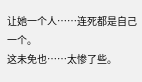让她一个人……连死都是自己一个。
这未免也……太惨了些。